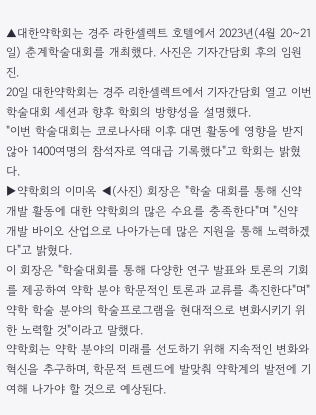▲대한약학회는 경주 라한셀렉트 호텔에서 2023년(4월 20~21일) 춘계학술대회를 개최했다. 사진은 기자간담회 후의 임원진.
20일 대한약학회는 경주 리한셀렉트에서 기자간담회 열고 이번 학술대회 세션과 향후 학회의 방향성을 설명했다.
"이번 학술대회는 코로나사태 이후 대면 활동에 영향을 받지 않아 1400여명의 참석자로 역대급 기록했다"고 학회는 밝혔다.
▶약학회의 이미옥 ◀(사진) 회장은 "학술 대회를 통해 신약 개발 활동에 대한 약학회의 많은 수요를 충족한다"며 "신약 개발 바이오 산업으로 나아가는데 많은 지원을 통해 노력하겠다"고 밝혔다.
이 회장은 "학술대회를 통해 다양한 연구 발표와 토론의 기회를 제공하여 약학 분야 학문적인 토론과 교류를 촉진한다"며"약학 학술 분야의 학술프로그램을 현대적으로 변화시키기 위한 노력할 것"이라고 말했다.
약학회는 약학 분야의 미래를 선도하기 위해 지속적인 변화와 혁신을 추구하며, 학문적 트렌드에 발맞춰 약학계의 발전에 기여해 나가야 할 것으로 예상된다.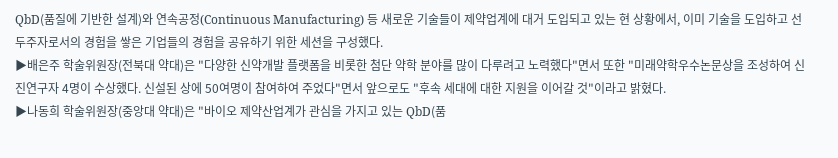QbD(품질에 기반한 설계)와 연속공정(Continuous Manufacturing) 등 새로운 기술들이 제약업계에 대거 도입되고 있는 현 상황에서, 이미 기술을 도입하고 선두주자로서의 경험을 쌓은 기업들의 경험을 공유하기 위한 세션을 구성했다.
▶배은주 학술위원장(전북대 약대)은 "다양한 신약개발 플랫폼을 비롯한 첨단 약학 분야를 많이 다루려고 노력했다"면서 또한 "미래약학우수논문상을 조성하여 신진연구자 4명이 수상했다. 신설된 상에 50여명이 참여하여 주었다"면서 앞으로도 "후속 세대에 대한 지원을 이어갈 것"이라고 밝혔다.
▶나동희 학술위원장(중앙대 약대)은 "바이오 제약산업계가 관심을 가지고 있는 QbD(품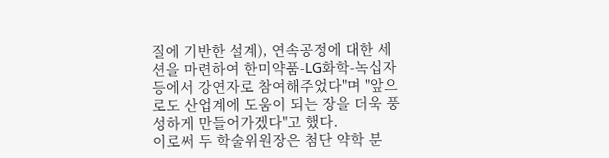질에 기반한 설계), 연속공정에 대한 세션을 마련하여 한미약품-LG화학-녹십자 등에서 강연자로 참여해주었다"며 "앞으로도 산업계에 도움이 되는 장을 더욱 풍성하게 만들어가겠다"고 했다.
이로써 두 학술위원장은 첨단 약학 분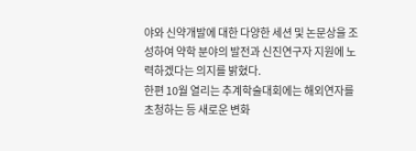야와 신약개발에 대한 다양한 세션 및 논문상을 조성하여 약학 분야의 발전과 신진연구자 지원에 노력하겠다는 의지를 밝혔다.
한편 10월 열리는 추계학술대회에는 해외연자를 초청하는 등 새로운 변화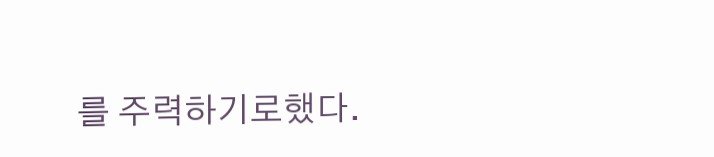를 주력하기로했다.